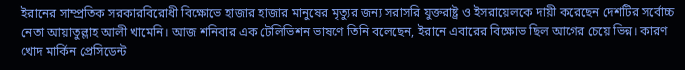ইরানের সাম্প্রতিক সরকারবিরোধী বিক্ষোভে হাজার হাজার মানুষের মৃত্যুর জন্য সরাসরি যুক্তরাষ্ট্র ও ইসরায়েলকে দায়ী করেছেন দেশটির সর্বোচ্চ নেতা আয়াতুল্লাহ আলী খামেনি। আজ শনিবার এক টেলিভিশন ভাষণে তিনি বলেছেন, ইরানে এবারের বিক্ষোভ ছিল আগের চেয়ে ভিন্ন। কারণ খোদ মার্কিন প্রেসিডেন্ট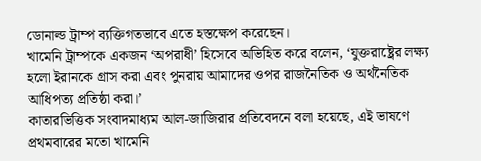ডোনাল্ড ট্রাম্প ব্যক্তিগতভাবে এতে হস্তক্ষেপ করেছেন।
খামেনি ট্রাম্পকে একজন ‘অপরাধী’ হিসেবে অভিহিত করে বলেন, ‘যুক্তরাষ্ট্রের লক্ষ্য হলো ইরানকে গ্রাস করা এবং পুনরায় আমাদের ওপর রাজনৈতিক ও অর্থনৈতিক আধিপত্য প্রতিষ্ঠা করা।’
কাতারভিত্তিক সংবাদমাধ্যম আল-জাজিরার প্রতিবেদনে বলা হয়েছে, এই ভাষণে প্রথমবারের মতো খামেনি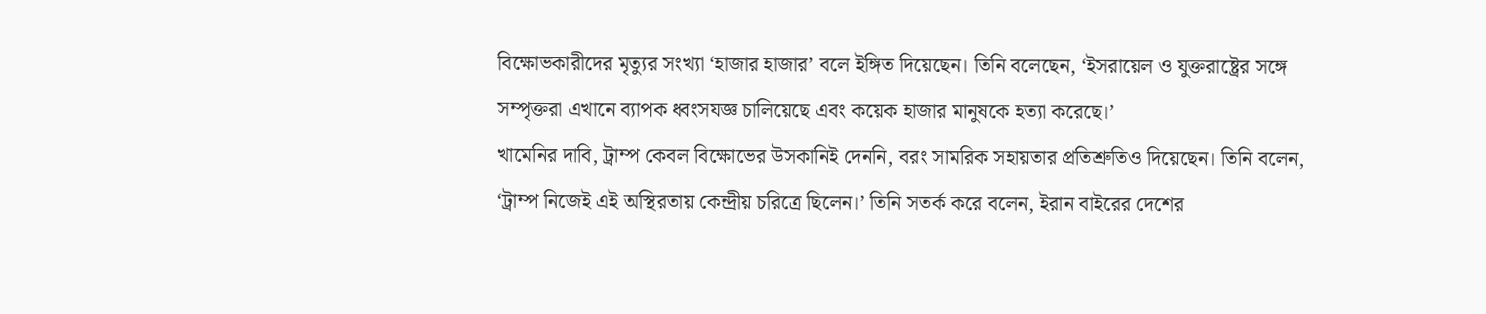বিক্ষোভকারীদের মৃত্যুর সংখ্যা ‘হাজার হাজার’ বলে ইঙ্গিত দিয়েছেন। তিনি বলেছেন, ‘ইসরায়েল ও যুক্তরাষ্ট্রের সঙ্গে সম্পৃক্তরা এখানে ব্যাপক ধ্বংসযজ্ঞ চালিয়েছে এবং কয়েক হাজার মানুষকে হত্যা করেছে।’
খামেনির দাবি, ট্রাম্প কেবল বিক্ষোভের উসকানিই দেননি, বরং সামরিক সহায়তার প্রতিশ্রুতিও দিয়েছেন। তিনি বলেন, ‘ট্রাম্প নিজেই এই অস্থিরতায় কেন্দ্রীয় চরিত্রে ছিলেন।’ তিনি সতর্ক করে বলেন, ইরান বাইরের দেশের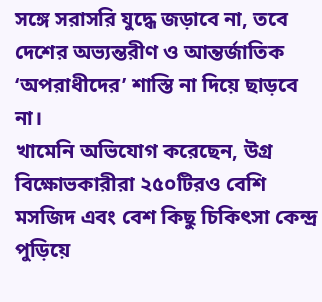সঙ্গে সরাসরি যুদ্ধে জড়াবে না, তবে দেশের অভ্যন্তরীণ ও আন্তর্জাতিক ‘অপরাধীদের’ শাস্তি না দিয়ে ছাড়বে না।
খামেনি অভিযোগ করেছেন, উগ্র বিক্ষোভকারীরা ২৫০টিরও বেশি মসজিদ এবং বেশ কিছু চিকিৎসা কেন্দ্র পুড়িয়ে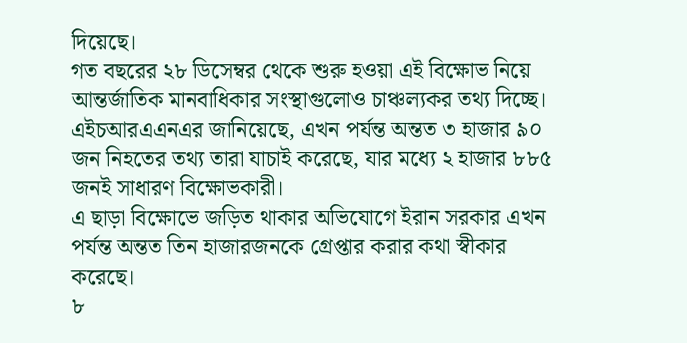দিয়েছে।
গত বছরের ২৮ ডিসেম্বর থেকে শুরু হওয়া এই বিক্ষোভ নিয়ে আন্তর্জাতিক মানবাধিকার সংস্থাগুলোও চাঞ্চল্যকর তথ্য দিচ্ছে। এইচআরএএনএর জানিয়েছে, এখন পর্যন্ত অন্তত ৩ হাজার ৯০ জন নিহতের তথ্য তারা যাচাই করেছে, যার মধ্যে ২ হাজার ৮৮৫ জনই সাধারণ বিক্ষোভকারী।
এ ছাড়া বিক্ষোভে জড়িত থাকার অভিযোগে ইরান সরকার এখন পর্যন্ত অন্তত তিন হাজারজনকে গ্রেপ্তার করার কথা স্বীকার করেছে।
৮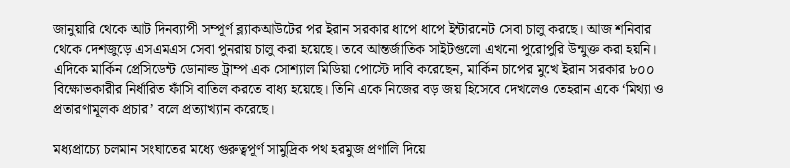জানুয়ারি থেকে আট দিনব্যাপী সম্পূর্ণ ব্ল্যাকআউটের পর ইরান সরকার ধাপে ধাপে ইন্টারনেট সেবা চালু করছে। আজ শনিবার থেকে দেশজুড়ে এসএমএস সেবা পুনরায় চালু করা হয়েছে। তবে আন্তর্জাতিক সাইটগুলো এখনো পুরোপুরি উন্মুক্ত করা হয়নি।
এদিকে মার্কিন প্রেসিডেন্ট ডোনাল্ড ট্রাম্প এক সোশ্যাল মিডিয়া পোস্টে দাবি করেছেন, মার্কিন চাপের মুখে ইরান সরকার ৮০০ বিক্ষোভকারীর নির্ধারিত ফাঁসি বাতিল করতে বাধ্য হয়েছে। তিনি একে নিজের বড় জয় হিসেবে দেখলেও তেহরান একে ‘মিথ্যা ও প্রতারণামূলক প্রচার’ বলে প্রত্যাখ্যান করেছে।

মধ্যপ্রাচ্যে চলমান সংঘাতের মধ্যে গুরুত্বপূর্ণ সামুদ্রিক পথ হরমুজ প্রণালি দিয়ে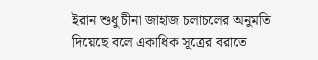ইরান শুধু চীনা জাহাজ চলাচলের অনুমতি দিয়েছে বলে একাধিক সূত্রের বরাতে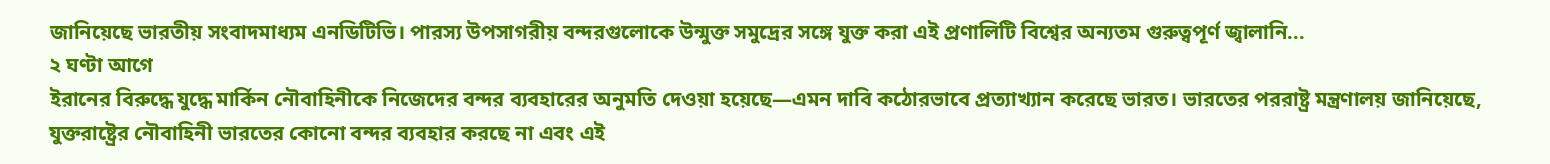জানিয়েছে ভারতীয় সংবাদমাধ্যম এনডিটিভি। পারস্য উপসাগরীয় বন্দরগুলোকে উন্মুক্ত সমুদ্রের সঙ্গে যুক্ত করা এই প্রণালিটি বিশ্বের অন্যতম গুরুত্বপূর্ণ জ্বালানি...
২ ঘণ্টা আগে
ইরানের বিরুদ্ধে যুদ্ধে মার্কিন নৌবাহিনীকে নিজেদের বন্দর ব্যবহারের অনুমতি দেওয়া হয়েছে—এমন দাবি কঠোরভাবে প্রত্যাখ্যান করেছে ভারত। ভারতের পররাষ্ট্র মন্ত্রণালয় জানিয়েছে, যুক্তরাষ্ট্রের নৌবাহিনী ভারতের কোনো বন্দর ব্যবহার করছে না এবং এই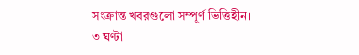সংক্রান্ত খবরগুলো সম্পূর্ণ ভিত্তিহীন।
৩ ঘণ্টা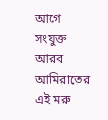আগে
সংযুক্ত আরব আমিরাতের এই মরু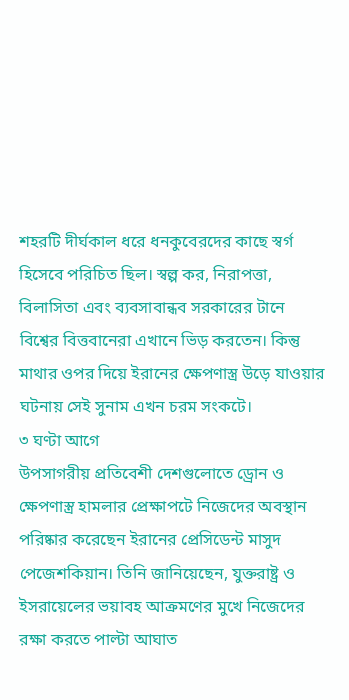শহরটি দীর্ঘকাল ধরে ধনকুবেরদের কাছে স্বর্গ হিসেবে পরিচিত ছিল। স্বল্প কর, নিরাপত্তা, বিলাসিতা এবং ব্যবসাবান্ধব সরকারের টানে বিশ্বের বিত্তবানেরা এখানে ভিড় করতেন। কিন্তু মাথার ওপর দিয়ে ইরানের ক্ষেপণাস্ত্র উড়ে যাওয়ার ঘটনায় সেই সুনাম এখন চরম সংকটে।
৩ ঘণ্টা আগে
উপসাগরীয় প্রতিবেশী দেশগুলোতে ড্রোন ও ক্ষেপণাস্ত্র হামলার প্রেক্ষাপটে নিজেদের অবস্থান পরিষ্কার করেছেন ইরানের প্রেসিডেন্ট মাসুদ পেজেশকিয়ান। তিনি জানিয়েছেন, যুক্তরাষ্ট্র ও ইসরায়েলের ভয়াবহ আক্রমণের মুখে নিজেদের রক্ষা করতে পাল্টা আঘাত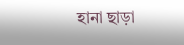হানা ছাড়া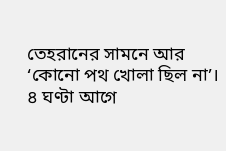তেহরানের সামনে আর ‘কোনো পথ খোলা ছিল না’।
৪ ঘণ্টা আগে